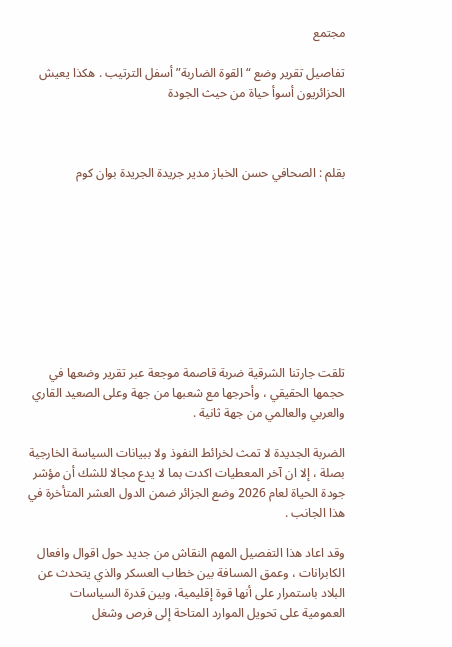مجتمع

تفاصيل تقرير وضع “القوة الضاربة” أسفل الترتيب . هكذا يعيش الحزائريون أسوأ حياة من حيث الجودة



بقلم : الصحافي حسن الخباز مدير جريدة الجريدة بوان كوم









تلقت جارتنا الشرقية ضربة قاصمة موجعة عبر تقرير وضعها في حجمها الحقيقي ، وأحرجها مع شعبها من جهة وعلى الصعيد القاري والعربي والعالمي من جهة ثانية .

الضربة الجديدة لا تمث لخرائط النفوذ ولا ببيانات السياسة الخارجية بصلة ، إلا ان آخر المعطيات اكدت بما لا يدع مجالا للشك أن مؤشر جودة الحياة لعام 2026 وضع الجزائر ضمن الدول العشر المتأخرة في هذا الجانب .

وقد اعاد هذا التفصيل المهم النقاش من جديد حول اقوال وافعال الكابرانات ، وعمق المسافة بين خطاب العسكر والذي يتحدث عن البلاد باستمرار على أنها قوة إقليمية، وبين قدرة السياسات العمومية على تحويل الموارد المتاحة إلى فرص وشغل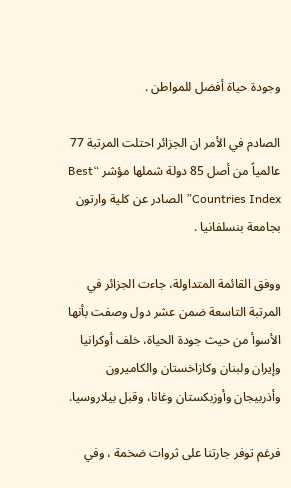وجودة حياة أفضل للمواطن .

الصادم في الأمر ان الجزائر احتلت المرتبة 77 عالمياً من أصل 85 دولة شملها مؤشر “Best Countries Index” الصادر عن كلية وارتون بجامعة بنسلفانيا .

ووفق القائمة المتداولة، جاءت الجزائر في المرتبة التاسعة ضمن عشر دول وصفت بأنها الأسوأ من حيث جودة الحياة، خلف أوكرانيا وإيران ولبنان وكازاخستان والكاميرون وأذربيجان وأوزبكستان وغانا، وقبل بيلاروسيا.

فرغم توفر جارتنا على ثروات ضخمة ، وفي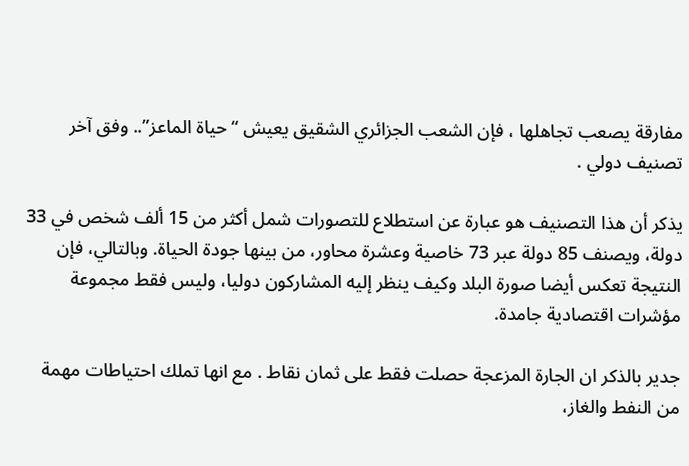مفارقة يصعب تجاهلها ، فإن الشعب الجزائري الشقيق يعيش “حياة الماعز”.. وفق آخر تصنيف دولي .

يذكر أن هذا التصنيف هو عبارة عن استطلاع للتصورات شمل أكثر من 15 ألف شخص في 33 دولة، ويصنف 85 دولة عبر 73 خاصية وعشرة محاور، من بينها جودة الحياة. وبالتالي، فإن النتيجة تعكس أيضا صورة البلد وكيف ينظر إليه المشاركون دوليا، وليس فقط مجموعة مؤشرات اقتصادية جامدة.

جدير بالذكر ان الجارة المزعجة حصلت فقط على ثمان نقاط . مع انها تملك احتياطات مهمة من النفط والغاز،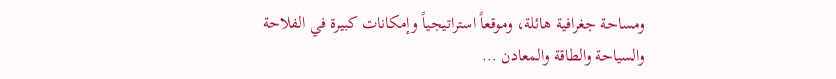ومساحة جغرافية هائلة، وموقعاً استراتيجياً وإمكانات كبيرة في الفلاحة والسياحة والطاقة والمعادن …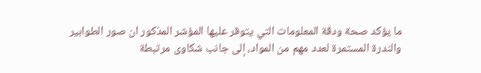ما يؤكد صحة ودقة المعلومات التي يتوفر عليها المؤشر المذكور ان صور الطوابير والندرة المستمرة لعدد مهم من المواد، إلى جانب شكاوى مرتبطة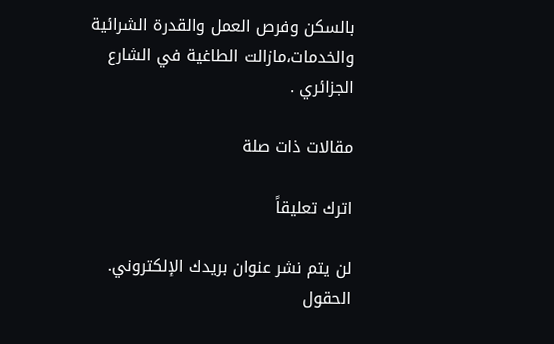بالسكن وفرص العمل والقدرة الشرائية والخدمات،مازالت الطاغية في الشارع الجزائري .

مقالات ذات صلة

اترك تعليقاً

لن يتم نشر عنوان بريدك الإلكتروني. الحقول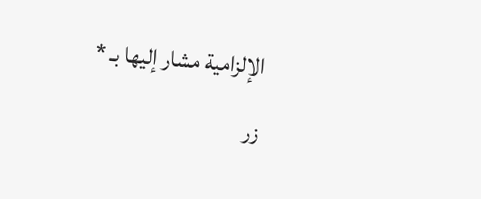الإلزامية مشار إليها بـ *

زر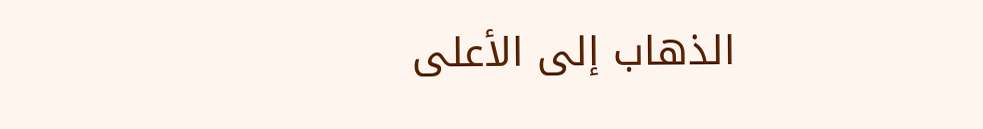الذهاب إلى الأعلى